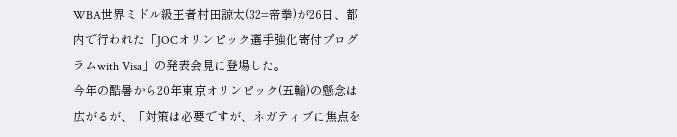WBA世界ミドル級王者村田諒太(32=帝拳)が26日、都内で行われた「JOCオリンピック選手強化寄付プログラムwith Visa」の発表会見に登場した。
今年の酷暑から20年東京オリンピック(五輪)の懸念は広がるが、「対策は必要ですが、ネガティブに焦点を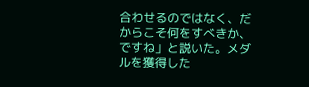合わせるのではなく、だからこそ何をすべきか、ですね」と説いた。メダルを獲得した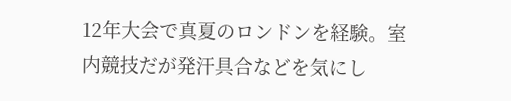12年大会で真夏のロンドンを経験。室内競技だが発汗具合などを気にし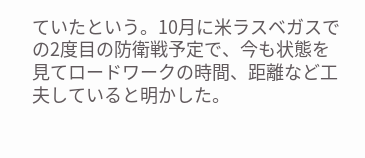ていたという。10月に米ラスベガスでの2度目の防衛戦予定で、今も状態を見てロードワークの時間、距離など工夫していると明かした。